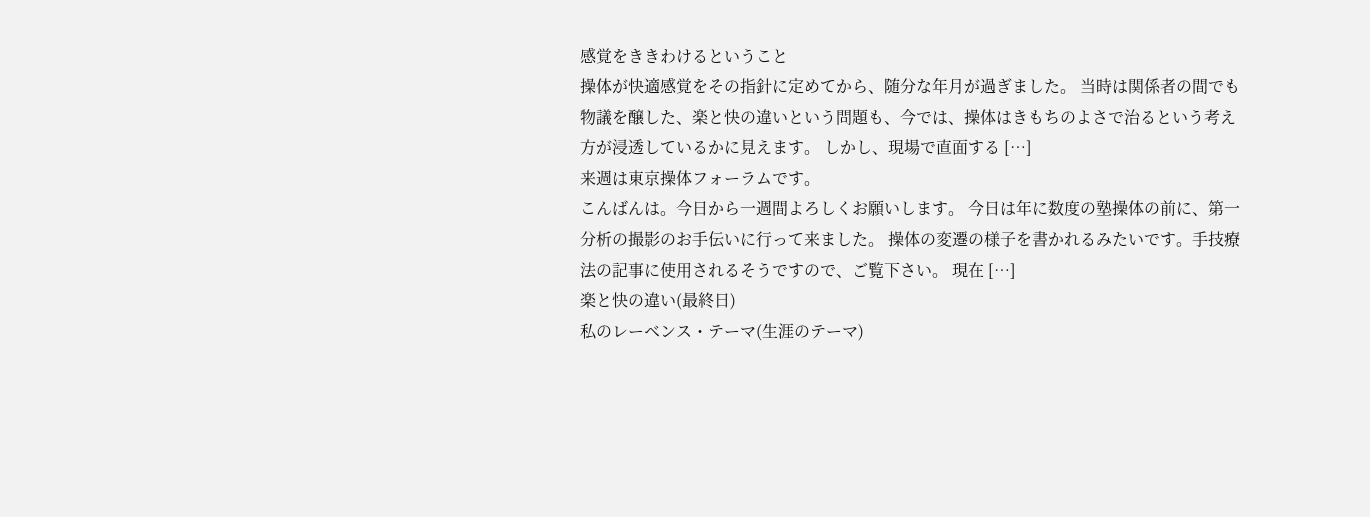感覚をききわけるということ
操体が快適感覚をその指針に定めてから、随分な年月が過ぎました。 当時は関係者の間でも物議を醸した、楽と快の違いという問題も、今では、操体はきもちのよさで治るという考え方が浸透しているかに見えます。 しかし、現場で直面する […]
来週は東京操体フォーラムです。
こんばんは。今日から一週間よろしくお願いします。 今日は年に数度の塾操体の前に、第一分析の撮影のお手伝いに行って来ました。 操体の変遷の様子を書かれるみたいです。手技療法の記事に使用されるそうですので、ご覧下さい。 現在 […]
楽と快の違い(最終日)
私のレーベンス・テーマ(生涯のテーマ)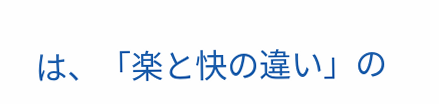は、「楽と快の違い」の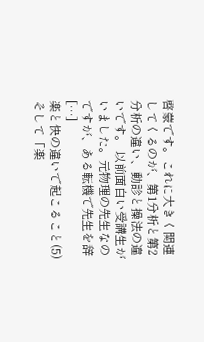啓蒙です。これに大きく関連してくるのが、第1分析と第2分析の違い、動診と操法の違いです。 以前面白い受講生がいました。元物理の先生なのですが、ある転機で先生を辞 […]
楽と快の違いで起こること(5)
そして「楽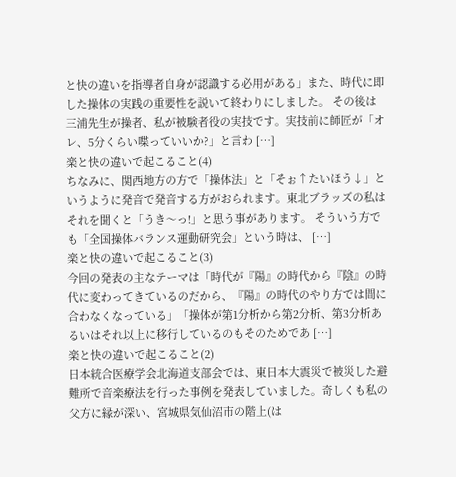と快の違いを指導者自身が認識する必用がある」また、時代に即した操体の実践の重要性を説いて終わりにしました。 その後は三浦先生が操者、私が被験者役の実技です。実技前に師匠が「オレ、5分くらい喋っていいか?」と言わ […]
楽と快の違いで起こること(4)
ちなみに、関西地方の方で「操体法」と「そぉ↑たいほう↓」というように発音で発音する方がおられます。東北ブラッズの私はそれを聞くと「うき〜っ!」と思う事があります。 そういう方でも「全国操体バランス運動研究会」という時は、 […]
楽と快の違いで起こること(3)
今回の発表の主なテーマは「時代が『陽』の時代から『陰』の時代に変わってきているのだから、『陽』の時代のやり方では間に合わなくなっている」「操体が第1分析から第2分析、第3分析あるいはそれ以上に移行しているのもそのためであ […]
楽と快の違いで起こること(2)
日本統合医療学会北海道支部会では、東日本大震災で被災した避難所で音楽療法を行った事例を発表していました。奇しくも私の父方に縁が深い、宮城県気仙沼市の階上(は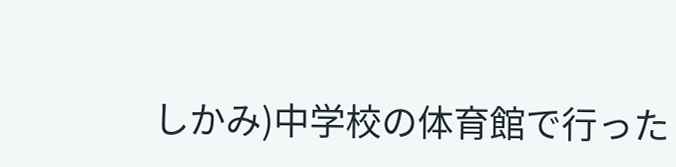しかみ)中学校の体育館で行った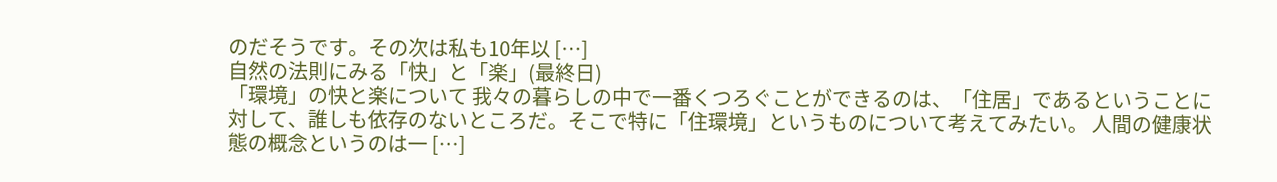のだそうです。その次は私も10年以 […]
自然の法則にみる「快」と「楽」(最終日)
「環境」の快と楽について 我々の暮らしの中で一番くつろぐことができるのは、「住居」であるということに対して、誰しも依存のないところだ。そこで特に「住環境」というものについて考えてみたい。 人間の健康状態の概念というのは一 […]